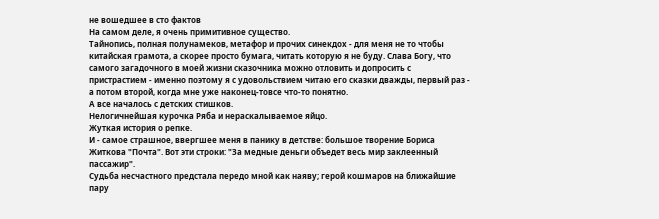не вошедшее в сто фактов
На самом деле, я очень примитивное существо.
Тайнопись, полная полунамеков, метафор и прочих синекдох - для меня не то чтобы китайская грамота, а скорее просто бумага, читать которую я не буду. Слава Богу, что самого загадочного в моей жизни сказочника можно отловить и допросить с пристрастием - именно поэтому я с удовольствием читаю его сказки дважды, первый раз - а потом второй, когда мне уже наконец-товсе что-то понятно.
А все началось с детских стишков.
Нелогичнейшая курочка Ряба и нераскалываемое яйцо.
Жуткая история о репке.
И - самое страшное, ввергшее меня в панику в детстве: большое творение Бориса Житкова "Почта". Вот эти строки: "За медные деньги объедет весь мир заклеенный пассажир".
Судьба несчастного предстала передо мной как наяву; герой кошмаров на ближайшие пару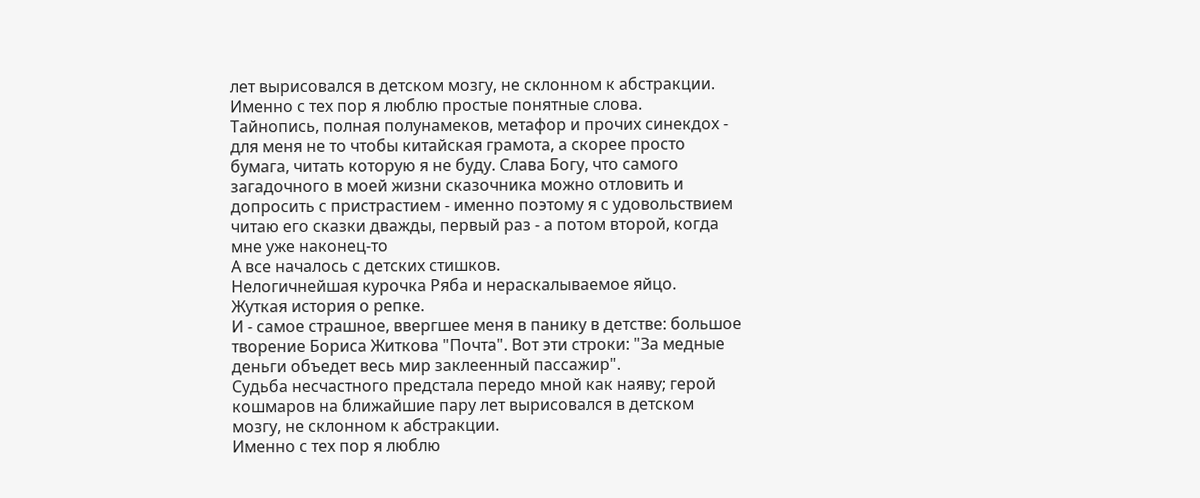лет вырисовался в детском мозгу, не склонном к абстракции.
Именно с тех пор я люблю простые понятные слова.
Тайнопись, полная полунамеков, метафор и прочих синекдох - для меня не то чтобы китайская грамота, а скорее просто бумага, читать которую я не буду. Слава Богу, что самого загадочного в моей жизни сказочника можно отловить и допросить с пристрастием - именно поэтому я с удовольствием читаю его сказки дважды, первый раз - а потом второй, когда мне уже наконец-то
А все началось с детских стишков.
Нелогичнейшая курочка Ряба и нераскалываемое яйцо.
Жуткая история о репке.
И - самое страшное, ввергшее меня в панику в детстве: большое творение Бориса Житкова "Почта". Вот эти строки: "За медные деньги объедет весь мир заклеенный пассажир".
Судьба несчастного предстала передо мной как наяву; герой кошмаров на ближайшие пару лет вырисовался в детском мозгу, не склонном к абстракции.
Именно с тех пор я люблю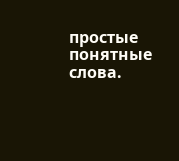простые понятные слова.